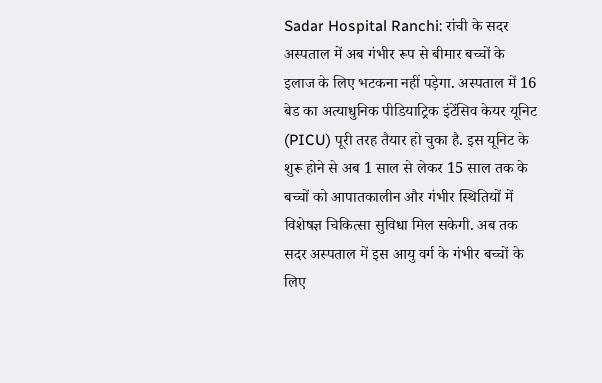Sadar Hospital Ranchi: रांची के सदर अस्पताल में अब गंभीर रूप से बीमार बच्चों के इलाज के लिए भटकना नहीं पड़ेगा. अस्पताल में 16 बेड का अत्याधुनिक पीडियाट्रिक इंटेंसिव केयर यूनिट (PICU) पूरी तरह तैयार हो चुका है. इस यूनिट के शुरू होने से अब 1 साल से लेकर 15 साल तक के बच्चों को आपातकालीन और गंभीर स्थितियों में विशेषज्ञ चिकित्सा सुविधा मिल सकेगी. अब तक सदर अस्पताल में इस आयु वर्ग के गंभीर बच्चों के लिए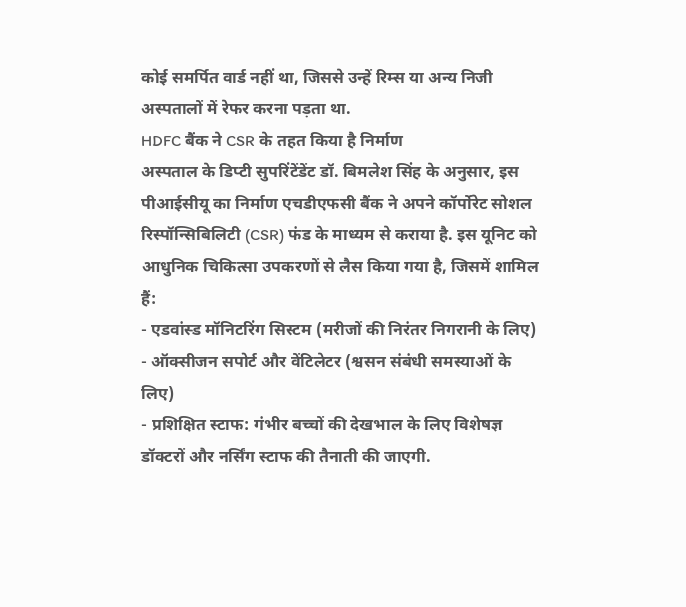कोई समर्पित वार्ड नहीं था, जिससे उन्हें रिम्स या अन्य निजी अस्पतालों में रेफर करना पड़ता था.
HDFC बैंक ने CSR के तहत किया है निर्माण
अस्पताल के डिप्टी सुपरिंटेंडेंट डॉ. बिमलेश सिंह के अनुसार, इस पीआईसीयू का निर्माण एचडीएफसी बैंक ने अपने कॉर्पोरेट सोशल रिस्पॉन्सिबिलिटी (CSR) फंड के माध्यम से कराया है. इस यूनिट को आधुनिक चिकित्सा उपकरणों से लैस किया गया है, जिसमें शामिल हैं:
- एडवांस्ड मॉनिटरिंग सिस्टम (मरीजों की निरंतर निगरानी के लिए)
- ऑक्सीजन सपोर्ट और वेंटिलेटर (श्वसन संबंधी समस्याओं के लिए)
- प्रशिक्षित स्टाफ: गंभीर बच्चों की देखभाल के लिए विशेषज्ञ डॉक्टरों और नर्सिंग स्टाफ की तैनाती की जाएगी.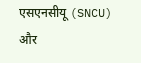एसएनसीयू (SNCU) और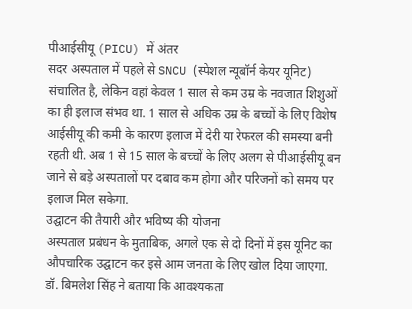पीआईसीयू (PICU) में अंतर
सदर अस्पताल में पहले से SNCU (स्पेशल न्यूबॉर्न केयर यूनिट) संचालित है, लेकिन वहां केवल 1 साल से कम उम्र के नवजात शिशुओं का ही इलाज संभव था. 1 साल से अधिक उम्र के बच्चों के लिए विशेष आईसीयू की कमी के कारण इलाज में देरी या रेफरल की समस्या बनी रहती थी. अब 1 से 15 साल के बच्चों के लिए अलग से पीआईसीयू बन जाने से बड़े अस्पतालों पर दबाव कम होगा और परिजनों को समय पर इलाज मिल सकेगा.
उद्घाटन की तैयारी और भविष्य की योजना
अस्पताल प्रबंधन के मुताबिक, अगले एक से दो दिनों में इस यूनिट का औपचारिक उद्घाटन कर इसे आम जनता के लिए खोल दिया जाएगा. डॉ. बिमलेश सिंह ने बताया कि आवश्यकता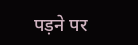पड़ने पर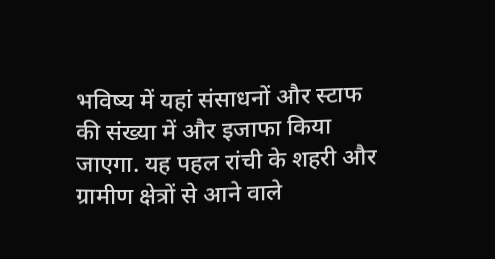भविष्य में यहां संसाधनों और स्टाफ की संख्या में और इजाफा किया जाएगा. यह पहल रांची के शहरी और ग्रामीण क्षेत्रों से आने वाले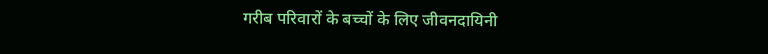गरीब परिवारों के बच्चों के लिए जीवनदायिनी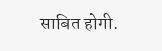साबित होगी.